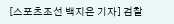[스포츠조선 백지은 기자] 검찰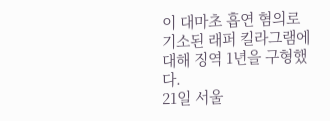이 대마초 흡연 혐의로 기소된 래퍼 킬라그램에 대해 징역 1년을 구형했다.
21일 서울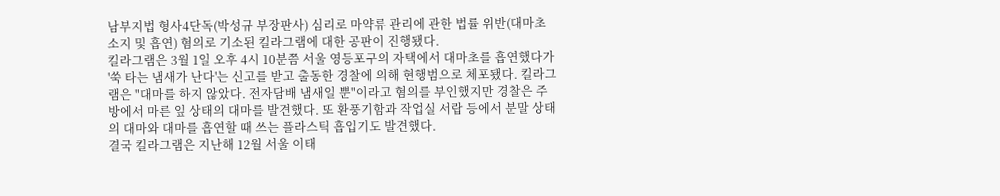남부지법 형사4단독(박성규 부장판사) 심리로 마약류 관리에 관한 법률 위반(대마초 소지 및 흡연) 혐의로 기소된 킬라그램에 대한 공판이 진행됐다.
킬라그램은 3월 1일 오후 4시 10분쯤 서울 영등포구의 자택에서 대마초를 흡연했다가 '쑥 타는 냄새가 난다'는 신고를 받고 출동한 경찰에 의해 현행범으로 체포됐다. 킬라그램은 "대마를 하지 않았다. 전자담배 냄새일 뿐"이라고 혐의를 부인했지만 경찰은 주방에서 마른 잎 상태의 대마를 발견했다. 또 환풍기함과 작업실 서랍 등에서 분말 상태의 대마와 대마를 흡연할 때 쓰는 플라스틱 흡입기도 발견했다.
결국 킬라그램은 지난해 12월 서울 이태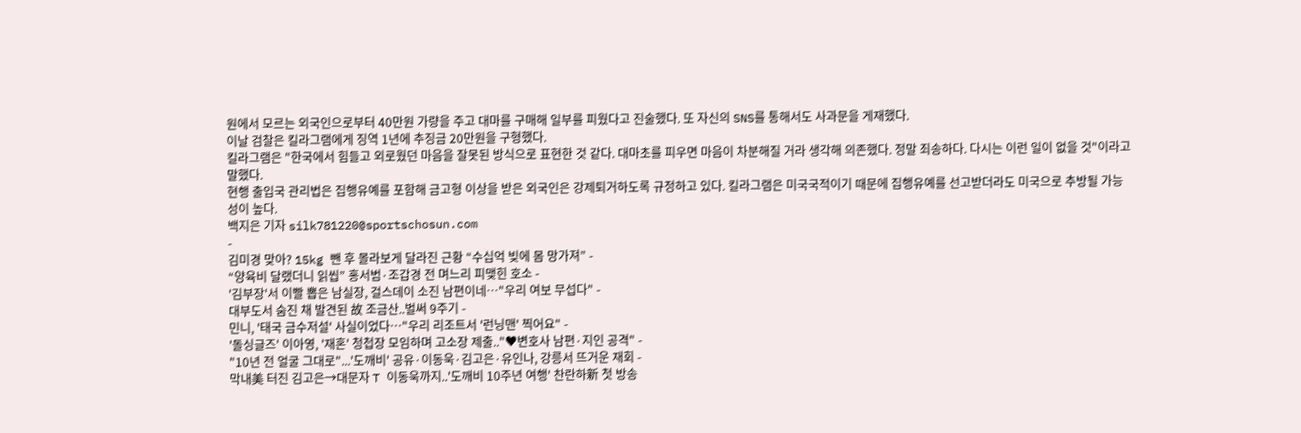원에서 모르는 외국인으로부터 40만원 가량을 주고 대마를 구매해 일부를 피웠다고 진술했다. 또 자신의 SNS를 통해서도 사과문을 게재했다.
이날 검찰은 킬라그램에게 징역 1년에 추징금 20만원을 구형했다.
킬라그램은 "한국에서 힘들고 외로웠던 마음을 잘못된 방식으로 표현한 것 같다. 대마초를 피우면 마음이 차분해질 거라 생각해 의존했다. 정말 죄송하다. 다시는 이런 일이 없을 것"이라고 말했다.
현행 출입국 관리법은 집행유예를 포함해 금고형 이상을 받은 외국인은 강제퇴거하도록 규정하고 있다. 킬라그램은 미국국적이기 때문에 집행유예를 선고받더라도 미국으로 추방될 가능성이 높다.
백지은 기자 silk781220@sportschosun.com
-
김미경 맞아? 15kg 뺀 후 몰라보게 달라진 근황 “수십억 빚에 몸 망가져” -
“양육비 달랬더니 읽씹” 홍서범·조갑경 전 며느리 피맺힌 호소 -
'김부장'서 이빨 뽑은 남실장, 걸스데이 소진 남편이네…"우리 여보 무섭다" -
대부도서 숨진 채 발견된 故 조금산..벌써 9주기 -
민니, '태국 금수저설' 사실이었다…"우리 리조트서 '런닝맨' 찍어요" -
'돌싱글즈' 이아영, '재혼' 청첩장 모임하며 고소장 제출.."♥변호사 남편·지인 공격" -
"10년 전 얼굴 그대로"...'도깨비' 공유·이동욱·김고은·유인나, 강릉서 뜨거운 재회 -
막내美 터진 김고은→대문자 T 이동욱까지..'도깨비 10주년 여행' 찬란하新 첫 방송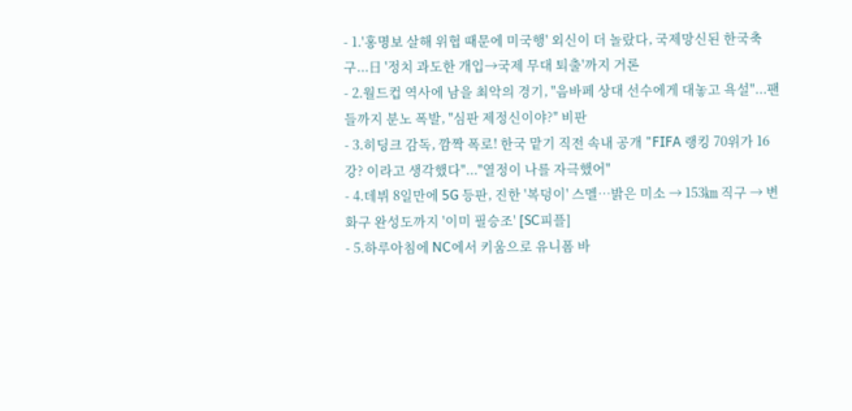- 1.'홍명보 살해 위협 때문에 미국행' 외신이 더 놀랐다, 국제망신된 한국축구...日 '정치 과도한 개입→국제 무대 퇴출'까지 거론
- 2.월드컵 역사에 남을 최악의 경기, "음바페 상대 선수에게 대놓고 욕설"...팬들까지 분노 폭발, "심판 제정신이야?" 비판
- 3.히딩크 감독, 깜짝 폭로! 한국 맡기 직전 속내 공개 "FIFA 랭킹 70위가 16강? 이라고 생각했다"..."열정이 나를 자극했어"
- 4.데뷔 8일만에 5G 등판, 진한 '복덩이' 스멜…밝은 미소 → 153㎞ 직구 → 변화구 완성도까지 '이미 필승조' [SC피플]
- 5.하루아침에 NC에서 키움으로 유니폼 바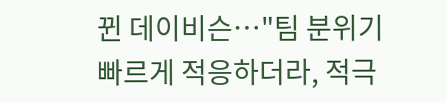뀐 데이비슨…"팀 분위기 빠르게 적응하더라, 적극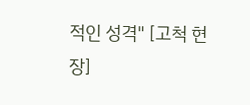적인 성격" [고척 현장]